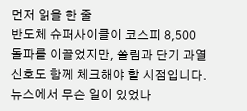먼저 읽을 한 줄
반도체 슈퍼사이클이 코스피 8,500 돌파를 이끌었지만, 쏠림과 단기 과열 신호도 함께 체크해야 할 시점입니다.
뉴스에서 무슨 일이 있었나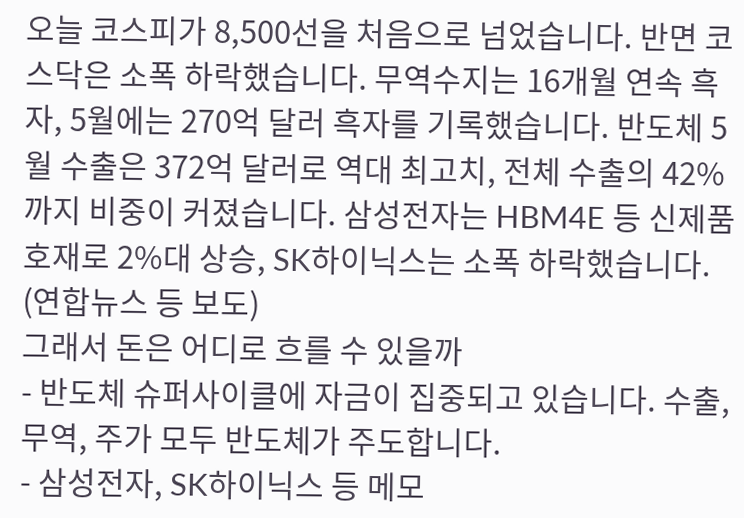오늘 코스피가 8,500선을 처음으로 넘었습니다. 반면 코스닥은 소폭 하락했습니다. 무역수지는 16개월 연속 흑자, 5월에는 270억 달러 흑자를 기록했습니다. 반도체 5월 수출은 372억 달러로 역대 최고치, 전체 수출의 42%까지 비중이 커졌습니다. 삼성전자는 HBM4E 등 신제품 호재로 2%대 상승, SK하이닉스는 소폭 하락했습니다. (연합뉴스 등 보도)
그래서 돈은 어디로 흐를 수 있을까
- 반도체 슈퍼사이클에 자금이 집중되고 있습니다. 수출, 무역, 주가 모두 반도체가 주도합니다.
- 삼성전자, SK하이닉스 등 메모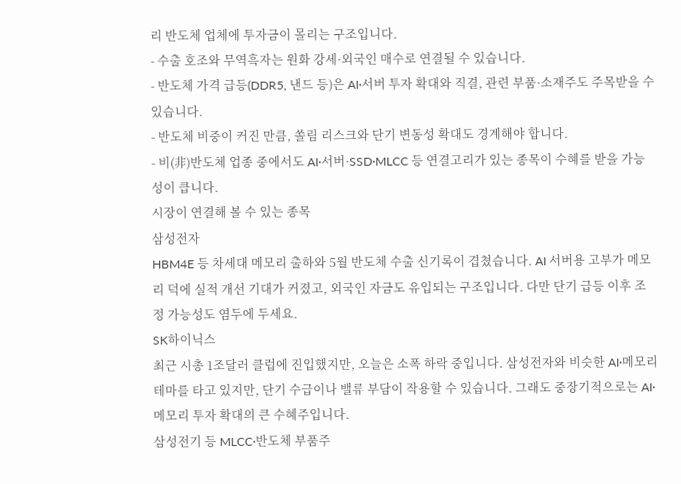리 반도체 업체에 투자금이 몰리는 구조입니다.
- 수출 호조와 무역흑자는 원화 강세·외국인 매수로 연결될 수 있습니다.
- 반도체 가격 급등(DDR5, 낸드 등)은 AI·서버 투자 확대와 직결, 관련 부품·소재주도 주목받을 수 있습니다.
- 반도체 비중이 커진 만큼, 쏠림 리스크와 단기 변동성 확대도 경계해야 합니다.
- 비(非)반도체 업종 중에서도 AI·서버·SSD·MLCC 등 연결고리가 있는 종목이 수혜를 받을 가능성이 큽니다.
시장이 연결해 볼 수 있는 종목
삼성전자
HBM4E 등 차세대 메모리 출하와 5월 반도체 수출 신기록이 겹쳤습니다. AI 서버용 고부가 메모리 덕에 실적 개선 기대가 커졌고, 외국인 자금도 유입되는 구조입니다. 다만 단기 급등 이후 조정 가능성도 염두에 두세요.
SK하이닉스
최근 시총 1조달러 클럽에 진입했지만, 오늘은 소폭 하락 중입니다. 삼성전자와 비슷한 AI·메모리 테마를 타고 있지만, 단기 수급이나 밸류 부담이 작용할 수 있습니다. 그래도 중장기적으로는 AI·메모리 투자 확대의 큰 수혜주입니다.
삼성전기 등 MLCC·반도체 부품주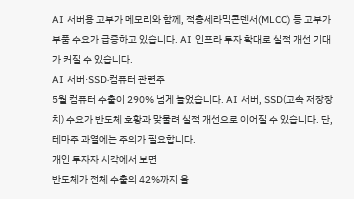AI 서버용 고부가 메모리와 함께, 적층세라믹콘덴서(MLCC) 등 고부가 부품 수요가 급증하고 있습니다. AI 인프라 투자 확대로 실적 개선 기대가 커질 수 있습니다.
AI 서버·SSD·컴퓨터 관련주
5월 컴퓨터 수출이 290% 넘게 늘었습니다. AI 서버, SSD(고속 저장장치) 수요가 반도체 호황과 맞물려 실적 개선으로 이어질 수 있습니다. 단, 테마주 과열에는 주의가 필요합니다.
개인 투자자 시각에서 보면
반도체가 전체 수출의 42%까지 올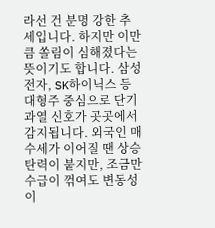라선 건 분명 강한 추세입니다. 하지만 이만큼 쏠림이 심해졌다는 뜻이기도 합니다. 삼성전자, SK하이닉스 등 대형주 중심으로 단기 과열 신호가 곳곳에서 감지됩니다. 외국인 매수세가 이어질 땐 상승 탄력이 붙지만, 조금만 수급이 꺾여도 변동성이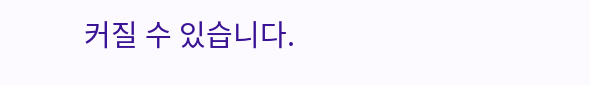커질 수 있습니다.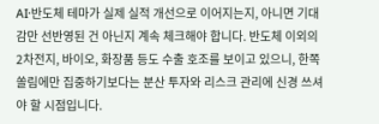AI·반도체 테마가 실제 실적 개선으로 이어지는지, 아니면 기대감만 선반영된 건 아닌지 계속 체크해야 합니다. 반도체 이외의 2차전지, 바이오, 화장품 등도 수출 호조를 보이고 있으니, 한쪽 쏠림에만 집중하기보다는 분산 투자와 리스크 관리에 신경 쓰셔야 할 시점입니다.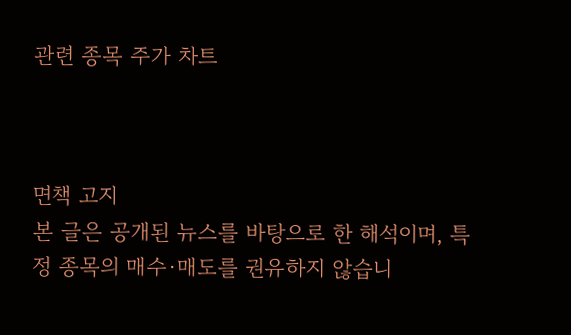관련 종목 주가 차트



면책 고지
본 글은 공개된 뉴스를 바탕으로 한 해석이며, 특정 종목의 매수·매도를 권유하지 않습니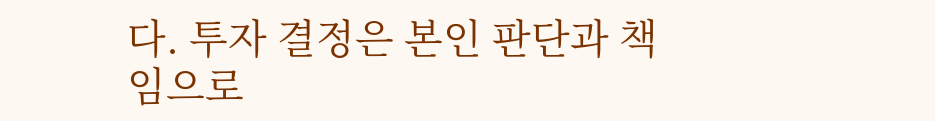다. 투자 결정은 본인 판단과 책임으로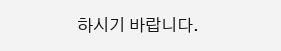하시기 바랍니다.